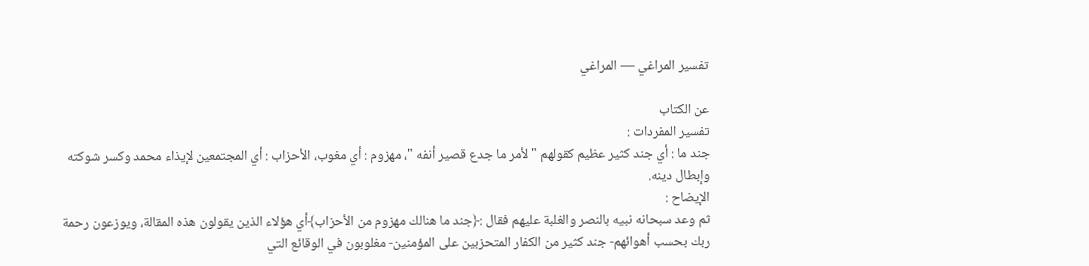تفسير المراغي — المراغي

عن الكتاب
تفسير المفردات :
جند ما : أي جند كثير عظيم كقولهم " لأمر ما جدع قصير أنفه "، مهزوم : أي مغوب، الأحزاب : أي المجتمعين لإيذاء محمد وكسر شوكته وإبطال دينه.
الإيضاح :
ثم وعد سبحانه نبيه بالنصر والغلبة عليهم فقال :﴿جند ما هنالك مهزوم من الأحزاب﴾أي هؤلاء الذين يقولون هذه المقالة، ويوزعون رحمة ربك بحسب أهوائهم- جند كثير من الكفار المتحزبين على المؤمنين- مغلوبون في الوقائع التي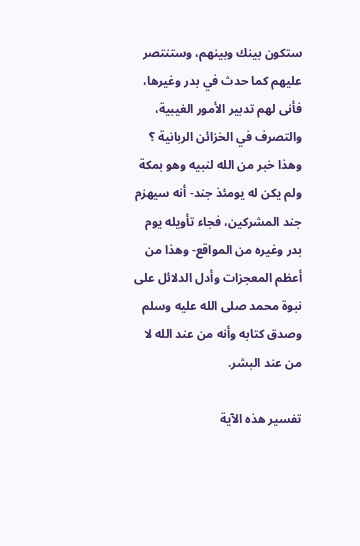ستكون بينك وبينهم، وستنتصر عليهم كما حدث في بدر وغيرها، فأنى لهم تدبير الأمور الغيبية، والتصرف في الخزائن الربانية ؟
وهذا خبر من الله لنبيه وهو بمكة ولم يكن له يومئذ جند- أنه سيهزم جند المشركين، فجاء تأويله يوم بدر وغيره من المواقع- وهذا من أعظم المعجزات وأدل الدلائل على نبوة محمد صلى الله عليه وسلم وصدق كتابه وأنه من عند الله لا من عند البشر.

تفسير هذه الآية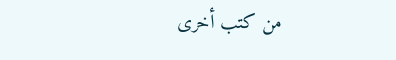من كتب أخرى